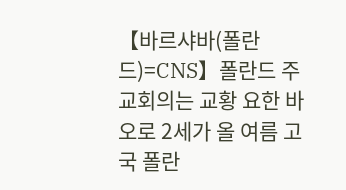【바르샤바(폴란드)=CNS】폴란드 주교회의는 교황 요한 바오로 2세가 올 여름 고국 폴란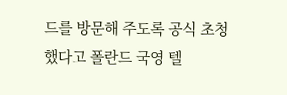드를 방문해 주도록 공식 초청했다고 폴란드 국영 텔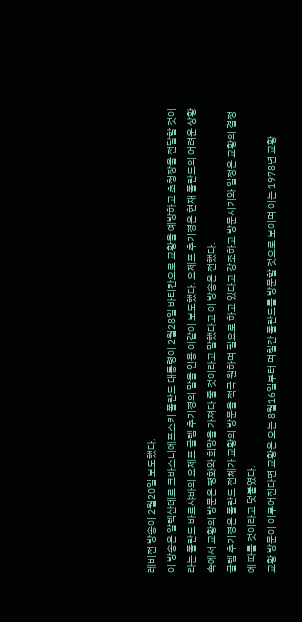레비전 방송이 2월20일 보도했다.
이 방송은 알렉산데르 크바스니에프스키 폴란드 대통령이 2월28일 바티칸으로 교황을 예방하고 초청장을 전달할 것이라는 폴란드 바르샤바의 요제프 글렘 추기경의 말을 인용 이같이 보도했다. 요제프 추기경은 현재 폴란드의 어려운 상황 속에서 교황의 방문은 평화와 희망을 가져다 줄 것이라고 말했다고 이 방송은 전했다.
글렘 추기경은 폴란드 전체가 교황의 방문을 적극 원하며 필요로 하고 있다고 강조하고 방문시기와 일정은 교황의 결정에 따를 것이라고 덧붙였다.
교황 방문이 이루어진다면 교황은 오는 8월16일부터 며칠간 폴란드를 방문할 것으로 보이며 이는 1978년 교황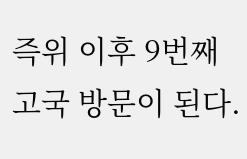즉위 이후 9번째 고국 방문이 된다.